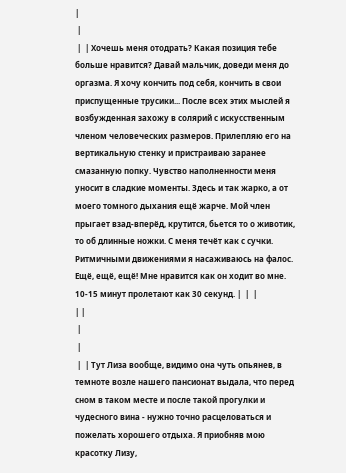|
 |
 |  | Хочешь меня отодрать? Какая позиция тебе больше нравится? Давай мальчик, доведи меня до оргазма. Я хочу кончить под себя, кончить в свои приспущенные трусики... После всех этих мыслей я возбужденная захожу в солярий с искусственным членом человеческих размеров. Прилепляю его на вертикальную стенку и пристраиваю заранее смазанную попку. Чувство наполненности меня уносит в сладкие моменты. Здесь и так жарко, а от моего томного дыхания ещё жарче. Мой член прыгает взад-вперёд, крутится, бьется то о животик, то об длинные ножки. С меня течёт как с сучки. Ритмичными движениями я насаживаюсь на фалос. Ещё, ещё, ещё! Мне нравится как он ходит во мне. 10-15 минут пролетают как 30 секунд. |  |  |
| |
 |
 |
 |  | Тут Лиза вообще, видимо она чуть опьянев, в темноте возле нашего пансионат выдала, что перед сном в таком месте и после такой прогулки и чудесного вина - нужно точно расцеловаться и пожелать хорошего отдыха. Я приобняв мою красотку Лизу,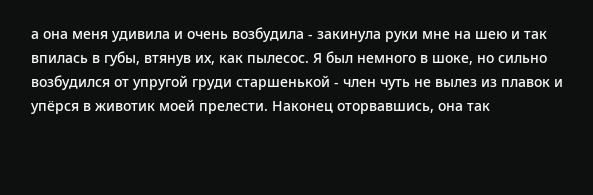а она меня удивила и очень возбудила - закинула руки мне на шею и так впилась в губы, втянув их, как пылесос. Я был немного в шоке, но сильно возбудился от упругой груди старшенькой - член чуть не вылез из плавок и упёрся в животик моей прелести. Наконец оторвавшись, она так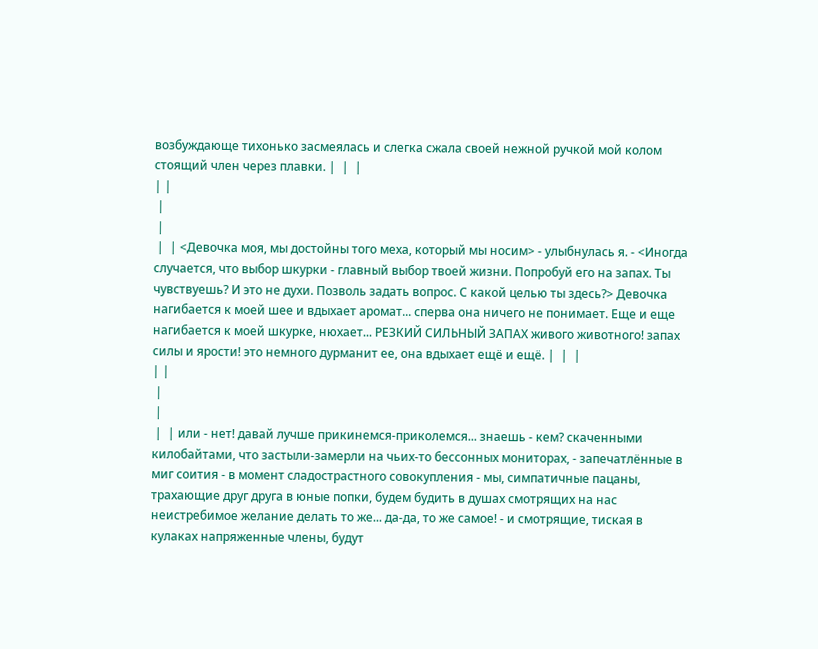возбуждающе тихонько засмеялась и слегка сжала своей нежной ручкой мой колом стоящий член через плавки. |  |  |
| |
 |
 |
 |  | <Девочка моя, мы достойны того меха, который мы носим> - улыбнулась я. - <Иногда случается, что выбор шкурки - главный выбор твоей жизни. Попробуй его на запах. Ты чувствуешь? И это не духи. Позволь задать вопрос. С какой целью ты здесь?> Девочка нагибается к моей шее и вдыхает аромат... сперва она ничего не понимает. Еще и еще нагибается к моей шкурке, нюхает... РЕЗКИЙ СИЛЬНЫЙ ЗАПАХ живого животного! запах силы и ярости! это немного дурманит ее, она вдыхает ещё и ещё. |  |  |
| |
 |
 |
 |  | или - нет! давай лучше прикинемся-приколемся... знаешь - кем? скаченными килобайтами, что застыли-замерли на чьих-то бессонных мониторах, - запечатлённые в миг соития - в момент сладострастного совокупления - мы, симпатичные пацаны, трахающие друг друга в юные попки, будем будить в душах смотрящих на нас неистребимое желание делать то же... да-да, то же самое! - и смотрящие, тиская в кулаках напряженные члены, будут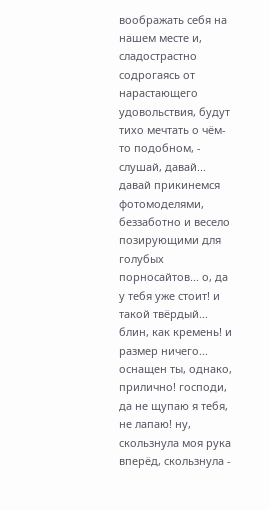воображать себя на нашем месте и, сладострастно содрогаясь от нарастающего удовольствия, будут тихо мечтать о чём-то подобном, - слушай, давай... давай прикинемся фотомоделями, беззаботно и весело позирующими для голубых порносайтов... о, да у тебя уже стоит! и такой твёрдый... блин, как кремень! и размер ничего... оснащен ты, однако, прилично! господи, да не щупаю я тебя, не лапаю! ну, скользнула моя рука вперёд, скользнула -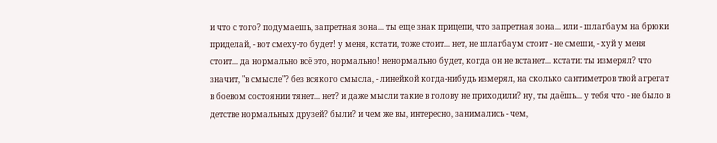и что с того? подумаешь, запретная зона... ты еще знак прицепи, что запретная зона... или - шлагбаум на брюки приделай, - вот смеху-то будет! у меня, кстати, тоже стоит... нет, не шлагбаум стоит - не смеши, - хуй у меня стоит... да нормально всё это, нормально! ненормально будет, когда он не встанет... кстати: ты измерял? что значит, "в смысле"? без всякого смысла, - линейкой когда-нибудь измерял, на сколько сантиметров твой агрегат в боевом состоянии тянет... нет? и даже мысли такие в голову не приходили? ну, ты даёшь... у тебя что - не было в детстве нормальных друзей? были? и чем же вы, интересно, занимались - чем,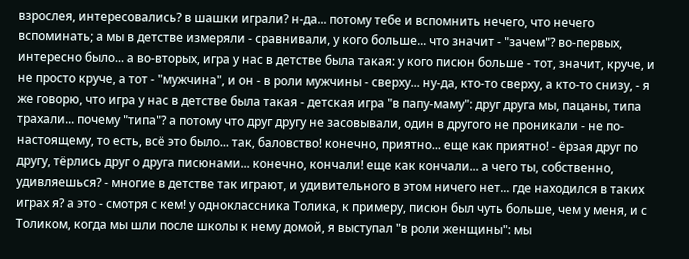взрослея, интересовались? в шашки играли? н-да... потому тебе и вспомнить нечего, что нечего вспоминать; а мы в детстве измеряли - сравнивали, у кого больше... что значит - "зачем"? во-первых, интересно было... а во-вторых, игра у нас в детстве была такая: у кого писюн больше - тот, значит, круче, и не просто круче, а тот - "мужчина", и он - в роли мужчины - сверху... ну-да, кто-то сверху, а кто-то снизу, - я же говорю, что игра у нас в детстве была такая - детская игра "в папу-маму": друг друга мы, пацаны, типа трахали... почему "типа"? а потому что друг другу не засовывали, один в другого не проникали - не по-настоящему, то есть, всё это было... так, баловство! конечно, приятно... еще как приятно! - ёрзая друг по другу, тёрлись друг о друга писюнами... конечно, кончали! еще как кончали... а чего ты, собственно, удивляешься? - многие в детстве так играют, и удивительного в этом ничего нет... где находился в таких играх я? а это - смотря с кем! у одноклассника Толика, к примеру, писюн был чуть больше, чем у меня, и с Толиком, когда мы шли после школы к нему домой, я выступал "в роли женщины": мы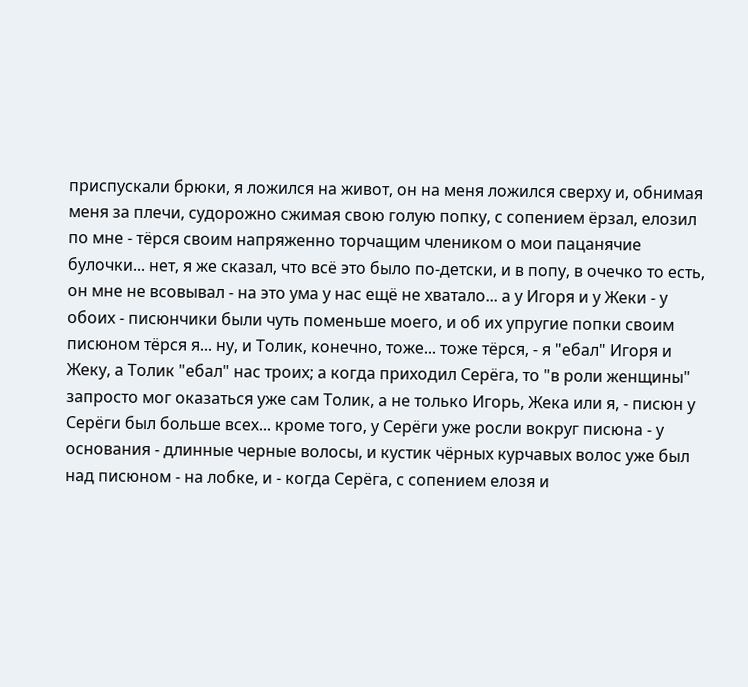приспускали брюки, я ложился на живот, он на меня ложился сверху и, обнимая меня за плечи, судорожно сжимая свою голую попку, с сопением ёрзал, елозил по мне - тёрся своим напряженно торчащим члеником о мои пацанячие булочки... нет, я же сказал, что всё это было по-детски, и в попу, в очечко то есть, он мне не всовывал - на это ума у нас ещё не хватало... а у Игоря и у Жеки - у обоих - писюнчики были чуть поменьше моего, и об их упругие попки своим писюном тёрся я... ну, и Толик, конечно, тоже... тоже тёрся, - я "ебал" Игоря и Жеку, а Толик "ебал" нас троих; а когда приходил Серёга, то "в роли женщины" запросто мог оказаться уже сам Толик, а не только Игорь, Жека или я, - писюн у Серёги был больше всех... кроме того, у Серёги уже росли вокруг писюна - у основания - длинные черные волосы, и кустик чёрных курчавых волос уже был над писюном - на лобке, и - когда Серёга, с сопением елозя и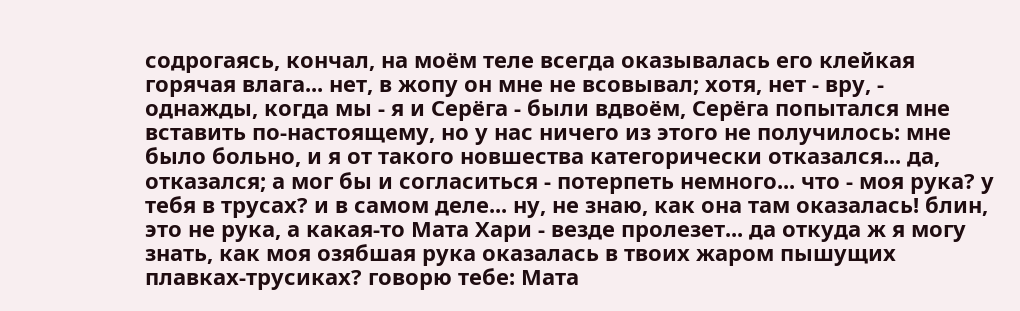содрогаясь, кончал, на моём теле всегда оказывалась его клейкая горячая влага... нет, в жопу он мне не всовывал; хотя, нет - вру, - однажды, когда мы - я и Серёга - были вдвоём, Серёга попытался мне вставить по-настоящему, но у нас ничего из этого не получилось: мне было больно, и я от такого новшества категорически отказался... да, отказался; а мог бы и согласиться - потерпеть немного... что - моя рука? у тебя в трусах? и в самом деле... ну, не знаю, как она там оказалась! блин, это не рука, а какая-то Мата Хари - везде пролезет... да откуда ж я могу знать, как моя озябшая рука оказалась в твоих жаром пышущих плавках-трусиках? говорю тебе: Мата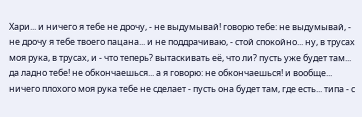Хари... и ничего я тебе не дрочу, - не выдумывай! говорю тебе: не выдумывай, - не дрочу я тебе твоего пацана... и не поддрачиваю, - стой спокойно... ну, в трусах моя рука, в трусах, и - что теперь? вытаскивать её, что ли? пусть уже будет там... да ладно тебе! не обкончаешься... а я говорю: не обкончаешься! и вообще... ничего плохого моя рука тебе не сделает - пусть она будет там, где есть... типа - с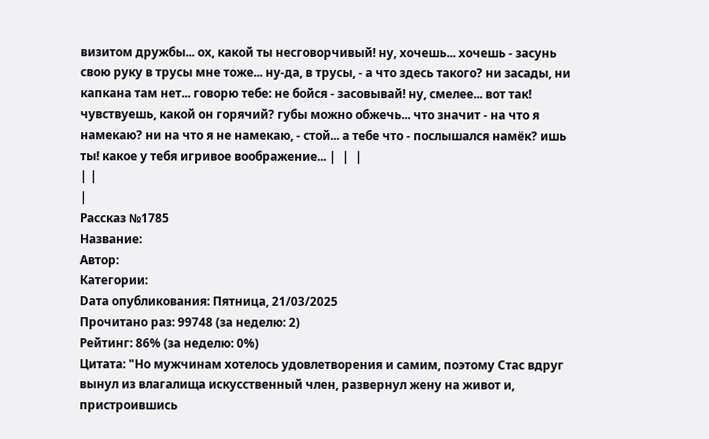визитом дружбы... ох, какой ты несговорчивый! ну, хочешь... хочешь - засунь свою руку в трусы мне тоже... ну-да, в трусы, - а что здесь такого? ни засады, ни капкана там нет... говорю тебе: не бойся - засовывай! ну, смелее... вот так! чувствуешь, какой он горячий? губы можно обжечь... что значит - на что я намекаю? ни на что я не намекаю, - стой... а тебе что - послышался намёк? ишь ты! какое у тебя игривое воображение... |  |  |
| |
|
Рассказ №1785
Название:
Автор:
Категории:
Dата опубликования: Пятница, 21/03/2025
Прочитано раз: 99748 (за неделю: 2)
Рейтинг: 86% (за неделю: 0%)
Цитата: "Но мужчинам хотелось удовлетворения и самим, поэтому Стас вдруг вынул из влагалища искусственный член, развернул жену на живот и, пристроившись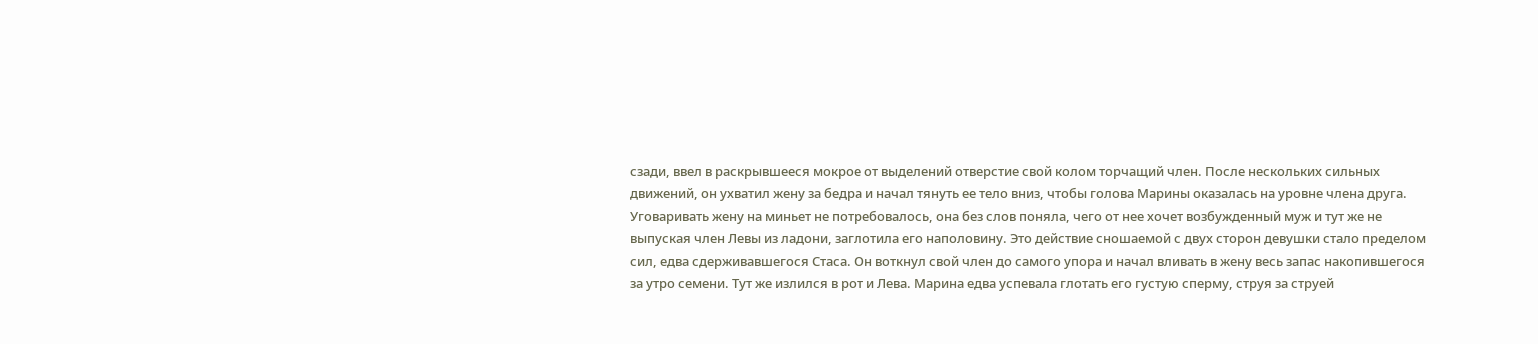сзади, ввел в раскрывшееся мокрое от выделений отверстие свой колом торчащий член. После нескольких сильных движений, он ухватил жену за бедра и начал тянуть ее тело вниз, чтобы голова Марины оказалась на уровне члена друга. Уговаривать жену на миньет не потребовалось, она без слов поняла, чего от нее хочет возбужденный муж и тут же не выпуская член Левы из ладони, заглотила его наполовину. Это действие сношаемой с двух сторон девушки стало пределом сил, едва сдерживавшегося Стаса. Он воткнул свой член до самого упора и начал вливать в жену весь запас накопившегося за утро семени. Тут же излился в рот и Лева. Марина едва успевала глотать его густую сперму, струя за струей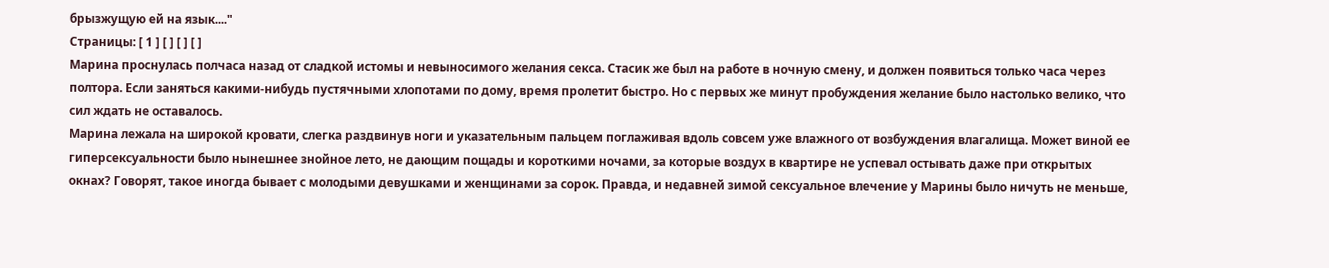брызжущую ей на язык...."
Страницы: [ 1 ] [ ] [ ] [ ]
Марина проснулась полчаса назад от сладкой истомы и невыносимого желания секса. Стасик же был на работе в ночную смену, и должен появиться только часа через полтора. Если заняться какими-нибудь пустячными хлопотами по дому, время пролетит быстро. Но с первых же минут пробуждения желание было настолько велико, что сил ждать не оставалось.
Марина лежала на широкой кровати, слегка раздвинув ноги и указательным пальцем поглаживая вдоль совсем уже влажного от возбуждения влагалища. Может виной ее гиперсексуальности было нынешнее знойное лето, не дающим пощады и короткими ночами, за которые воздух в квартире не успевал остывать даже при открытых окнах? Говорят, такое иногда бывает с молодыми девушками и женщинами за сорок. Правда, и недавней зимой сексуальное влечение у Марины было ничуть не меньше,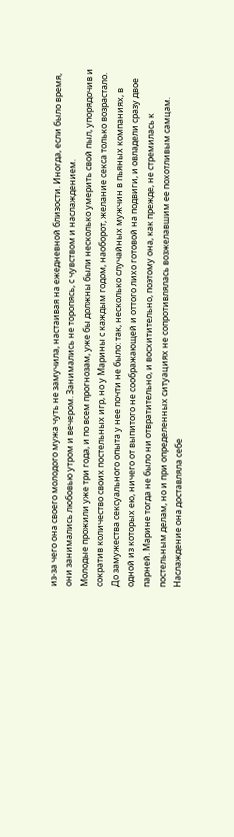из-за чего она своего молодого мужа чуть не замучила, настаивая на ежедневной близости. Иногда, если было время, они занимались любовью утром и вечером. Занимались не торопясь, с чувством и наслаждением.
Молодые прожили уже три года, и по всем прогнозам, уже бы должны были несколько умерить свой пыл, упорядочив и сократив количество своих постельных игр, но у Марины с каждым годом, наоборот, желание секса только возрастало. До замужества сексуального опыта у нее почти не было: так, несколько случайных мужчин в пьяных компаниях, в одной из которых ею, ничего от выпитого не соображающей и оттого лихо готовой на подвиги, и овладели сразу двое парней. Марине тогда не было ни отвратительно, и восхитительно, поэтому она, как прежде, не стремилась к постельным делам, но и при определенных ситуациях не сопротивлялась возжелавшим ее похотливым самцам. Наслаждение она доставляла себе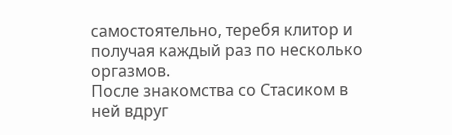самостоятельно, теребя клитор и получая каждый раз по несколько оргазмов.
После знакомства со Стасиком в ней вдруг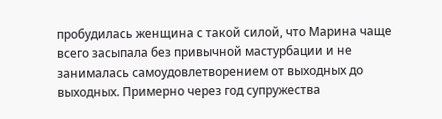пробудилась женщина с такой силой, что Марина чаще всего засыпала без привычной мастурбации и не занималась самоудовлетворением от выходных до выходных. Примерно через год супружества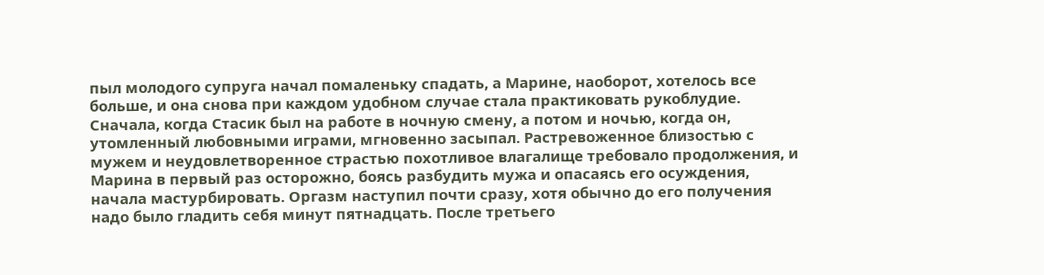пыл молодого супруга начал помаленьку спадать, а Марине, наоборот, хотелось все больше, и она снова при каждом удобном случае стала практиковать рукоблудие. Сначала, когда Стасик был на работе в ночную смену, а потом и ночью, когда он, утомленный любовными играми, мгновенно засыпал. Растревоженное близостью с мужем и неудовлетворенное страстью похотливое влагалище требовало продолжения, и Марина в первый раз осторожно, боясь разбудить мужа и опасаясь его осуждения, начала мастурбировать. Оргазм наступил почти сразу, хотя обычно до его получения надо было гладить себя минут пятнадцать. После третьего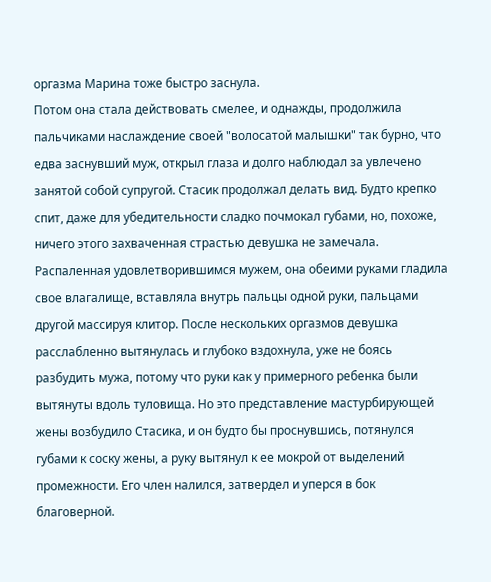оргазма Марина тоже быстро заснула.
Потом она стала действовать смелее, и однажды, продолжила пальчиками наслаждение своей "волосатой малышки" так бурно, что едва заснувший муж, открыл глаза и долго наблюдал за увлечено занятой собой супругой. Стасик продолжал делать вид. Будто крепко спит, даже для убедительности сладко почмокал губами, но, похоже, ничего этого захваченная страстью девушка не замечала. Распаленная удовлетворившимся мужем, она обеими руками гладила свое влагалище, вставляла внутрь пальцы одной руки, пальцами другой массируя клитор. После нескольких оргазмов девушка расслабленно вытянулась и глубоко вздохнула, уже не боясь разбудить мужа, потому что руки как у примерного ребенка были вытянуты вдоль туловища. Но это представление мастурбирующей жены возбудило Стасика, и он будто бы проснувшись, потянулся губами к соску жены, а руку вытянул к ее мокрой от выделений промежности. Его член налился, затвердел и уперся в бок благоверной.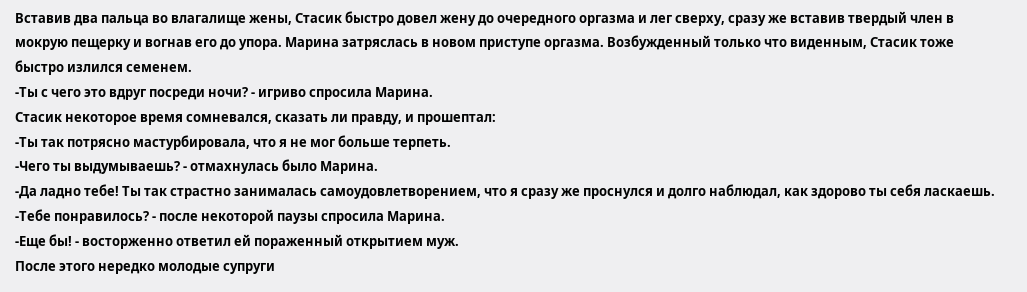Вставив два пальца во влагалище жены, Стасик быстро довел жену до очередного оргазма и лег сверху, сразу же вставив твердый член в мокрую пещерку и вогнав его до упора. Марина затряслась в новом приступе оргазма. Возбужденный только что виденным, Стасик тоже быстро излился семенем.
-Ты с чего это вдруг посреди ночи? - игриво спросила Марина.
Стасик некоторое время сомневался, сказать ли правду, и прошептал:
-Ты так потрясно мастурбировала, что я не мог больше терпеть.
-Чего ты выдумываешь? - отмахнулась было Марина.
-Да ладно тебе! Ты так страстно занималась самоудовлетворением, что я сразу же проснулся и долго наблюдал, как здорово ты себя ласкаешь.
-Тебе понравилось? - после некоторой паузы спросила Марина.
-Еще бы! - восторженно ответил ей пораженный открытием муж.
После этого нередко молодые супруги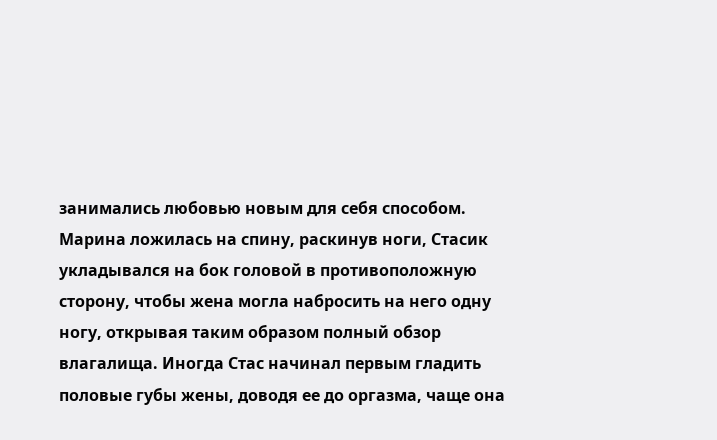занимались любовью новым для себя способом. Марина ложилась на спину, раскинув ноги, Стасик укладывался на бок головой в противоположную сторону, чтобы жена могла набросить на него одну ногу, открывая таким образом полный обзор влагалища. Иногда Стас начинал первым гладить половые губы жены, доводя ее до оргазма, чаще она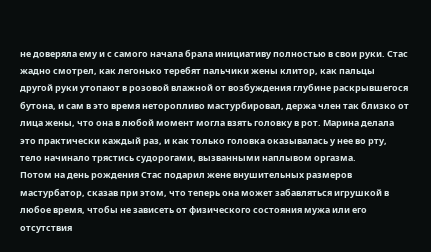не доверяла ему и с самого начала брала инициативу полностью в свои руки. Стас жадно смотрел, как легонько теребят пальчики жены клитор, как пальцы другой руки утопают в розовой влажной от возбуждения глубине раскрывшегося бутона, и сам в это время неторопливо мастурбировал, держа член так близко от лица жены, что она в любой момент могла взять головку в рот. Марина делала это практически каждый раз, и как только головка оказывалась у нее во рту, тело начинало трястись судорогами, вызванными наплывом оргазма.
Потом на день рождения Стас подарил жене внушительных размеров мастурбатор, сказав при этом, что теперь она может забавляться игрушкой в любое время, чтобы не зависеть от физического состояния мужа или его отсутствия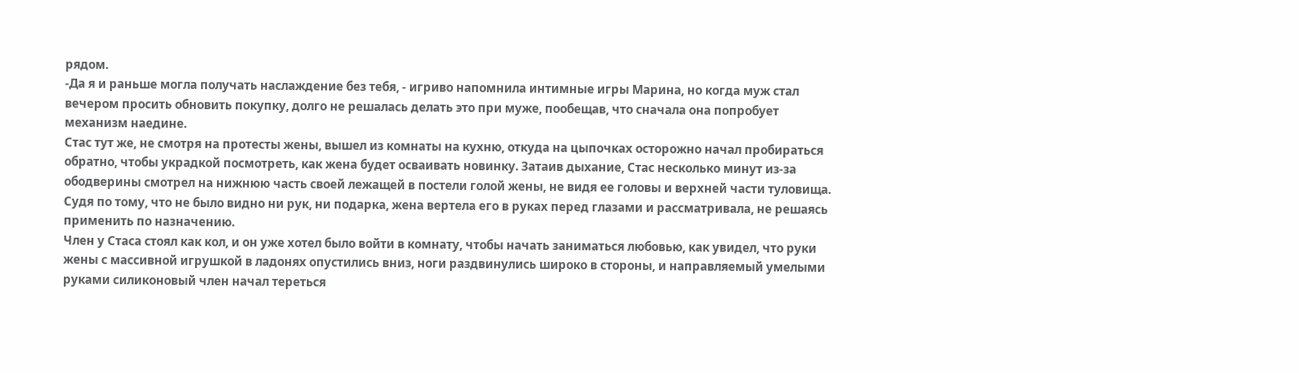рядом.
-Да я и раньше могла получать наслаждение без тебя, - игриво напомнила интимные игры Марина, но когда муж стал вечером просить обновить покупку, долго не решалась делать это при муже, пообещав, что сначала она попробует механизм наедине.
Стас тут же, не смотря на протесты жены, вышел из комнаты на кухню, откуда на цыпочках осторожно начал пробираться обратно, чтобы украдкой посмотреть, как жена будет осваивать новинку. Затаив дыхание, Стас несколько минут из-за ободверины смотрел на нижнюю часть своей лежащей в постели голой жены, не видя ее головы и верхней части туловища. Судя по тому, что не было видно ни рук, ни подарка, жена вертела его в руках перед глазами и рассматривала, не решаясь применить по назначению.
Член у Стаса стоял как кол, и он уже хотел было войти в комнату, чтобы начать заниматься любовью, как увидел, что руки жены с массивной игрушкой в ладонях опустились вниз, ноги раздвинулись широко в стороны, и направляемый умелыми руками силиконовый член начал тереться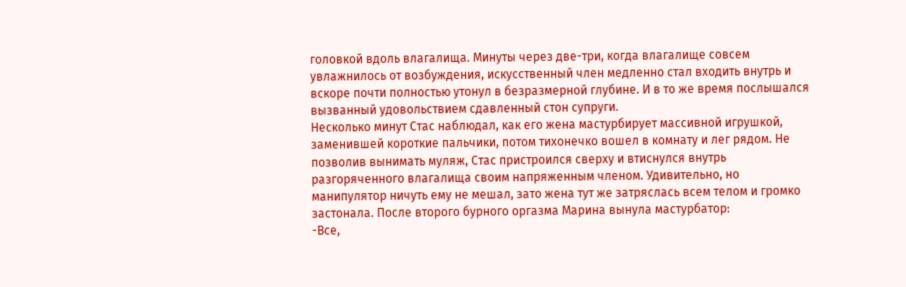головкой вдоль влагалища. Минуты через две-три, когда влагалище совсем увлажнилось от возбуждения, искусственный член медленно стал входить внутрь и вскоре почти полностью утонул в безразмерной глубине. И в то же время послышался вызванный удовольствием сдавленный стон супруги.
Несколько минут Стас наблюдал, как его жена мастурбирует массивной игрушкой, заменившей короткие пальчики, потом тихонечко вошел в комнату и лег рядом. Не позволив вынимать муляж, Стас пристроился сверху и втиснулся внутрь разгоряченного влагалища своим напряженным членом. Удивительно, но манипулятор ничуть ему не мешал, зато жена тут же затряслась всем телом и громко застонала. После второго бурного оргазма Марина вынула мастурбатор:
-Все,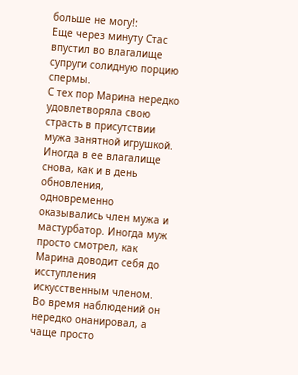больше не могу!:
Еще через минуту Стас впустил во влагалище супруги солидную порцию спермы.
С тех пор Марина нередко удовлетворяла свою страсть в присутствии мужа занятной игрушкой. Иногда в ее влагалище снова, как и в день обновления, одновременно оказывались член мужа и мастурбатор. Иногда муж просто смотрел, как Марина доводит себя до исступления искусственным членом. Во время наблюдений он нередко онанировал, а чаще просто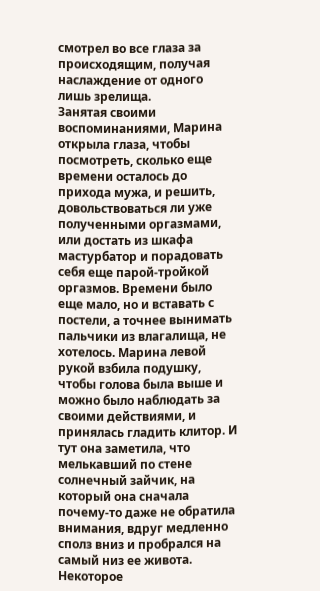смотрел во все глаза за происходящим, получая наслаждение от одного лишь зрелища.
Занятая своими воспоминаниями, Марина открыла глаза, чтобы посмотреть, сколько еще времени осталось до прихода мужа, и решить, довольствоваться ли уже полученными оргазмами, или достать из шкафа мастурбатор и порадовать себя еще парой-тройкой оргазмов. Времени было еще мало, но и вставать с постели, а точнее вынимать пальчики из влагалища, не хотелось. Марина левой рукой взбила подушку, чтобы голова была выше и можно было наблюдать за своими действиями, и принялась гладить клитор. И тут она заметила, что мелькавший по стене солнечный зайчик, на который она сначала почему-то даже не обратила внимания, вдруг медленно сполз вниз и пробрался на самый низ ее живота. Некоторое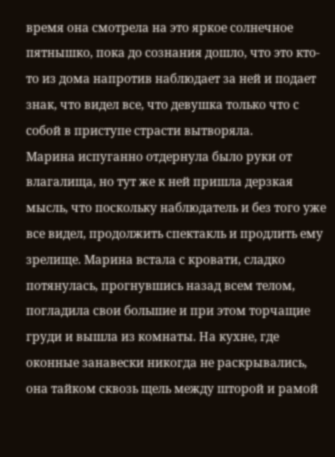время она смотрела на это яркое солнечное пятнышко, пока до сознания дошло, что это кто-то из дома напротив наблюдает за ней и подает знак, что видел все, что девушка только что с собой в приступе страсти вытворяла.
Марина испуганно отдернула было руки от влагалища, но тут же к ней пришла дерзкая мысль, что поскольку наблюдатель и без того уже все видел, продолжить спектакль и продлить ему зрелище. Марина встала с кровати, сладко потянулась, прогнувшись назад всем телом, погладила свои большие и при этом торчащие груди и вышла из комнаты. На кухне, где оконные занавески никогда не раскрывались, она тайком сквозь щель между шторой и рамой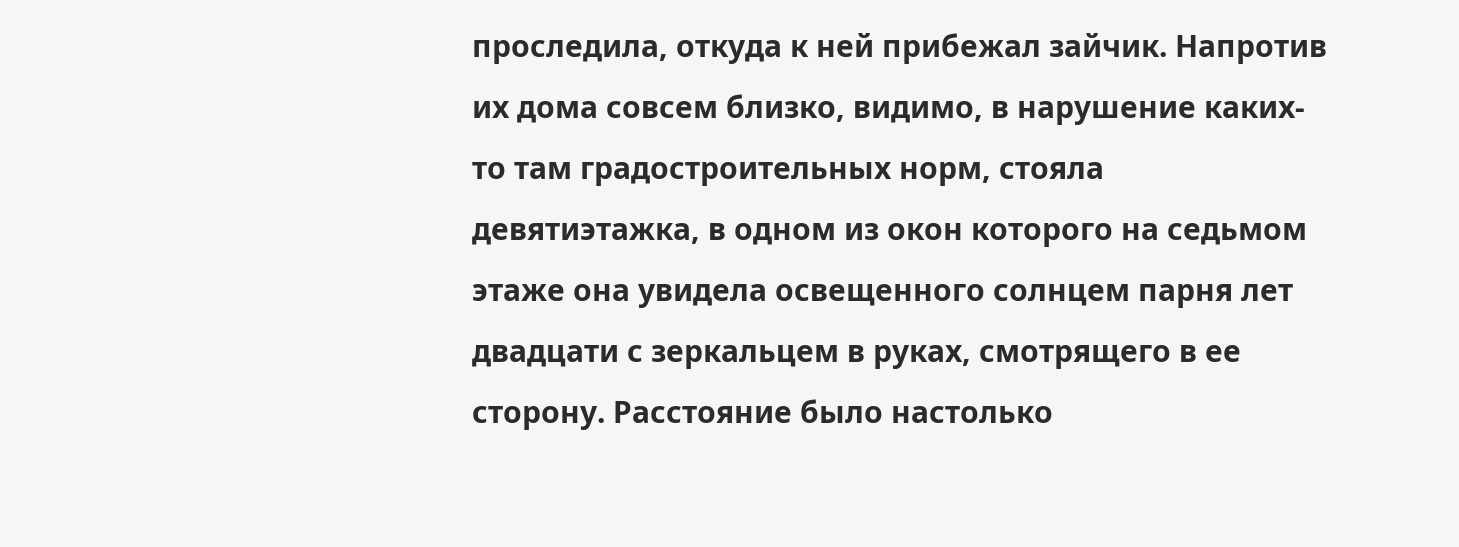проследила, откуда к ней прибежал зайчик. Напротив их дома совсем близко, видимо, в нарушение каких-то там градостроительных норм, стояла девятиэтажка, в одном из окон которого на седьмом этаже она увидела освещенного солнцем парня лет двадцати с зеркальцем в руках, смотрящего в ее сторону. Расстояние было настолько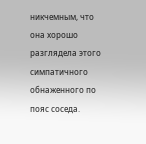никчемным, что она хорошо разглядела этого симпатичного обнаженного по пояс соседа.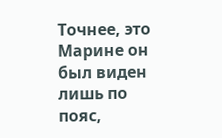Точнее, это Марине он был виден лишь по пояс,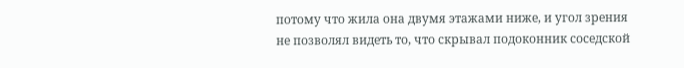потому что жила она двумя этажами ниже, и угол зрения не позволял видеть то, что скрывал подоконник соседской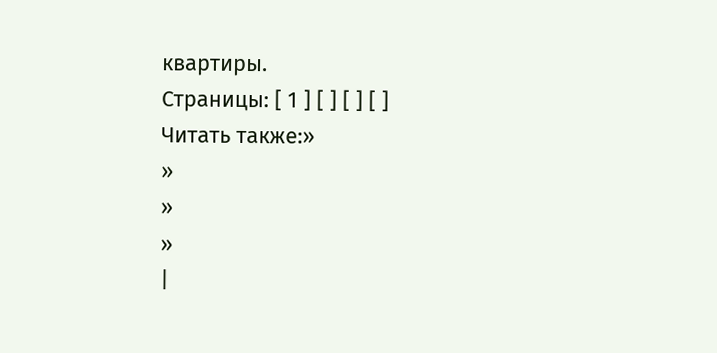квартиры.
Страницы: [ 1 ] [ ] [ ] [ ]
Читать также:»
»
»
»
|